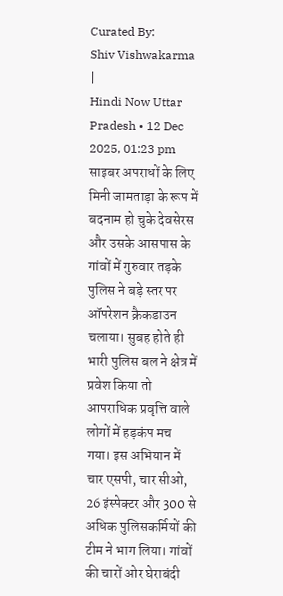Curated By:
Shiv Vishwakarma |
Hindi Now Uttar Pradesh • 12 Dec 2025, 01:23 pm
साइबर अपराधों के लिए मिनी जामताड़ा के रूप में बदनाम हो चुके देवसेरस और उसके आसपास के गांवों में गुरुवार तड़के पुलिस ने बड़े स्तर पर ऑपरेशन क्रैकडाउन चलाया। सुबह होते ही भारी पुलिस बल ने क्षेत्र में प्रवेश किया तो आपराधिक प्रवृत्ति वाले लोगों में हड़कंप मच गया। इस अभियान में चार एसपी, चार सीओ, 26 इंस्पेक्टर और 300 से अधिक पुलिसकर्मियों की टीम ने भाग लिया। गांवों की चारों ओर घेराबंदी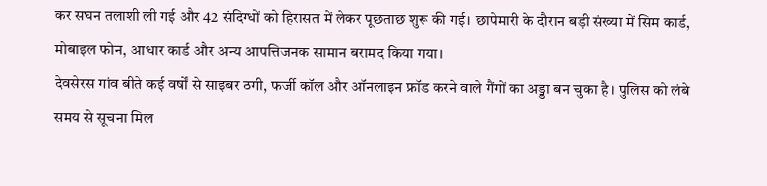कर सघन तलाशी ली गई और 42 संदिग्धों को हिरासत में लेकर पूछताछ शुरू की गई। छापेमारी के दौरान बड़ी संख्या में सिम कार्ड, मोबाइल फोन, आधार कार्ड और अन्य आपत्तिजनक सामान बरामद किया गया।
देवसेरस गांव बीते कई वर्षों से साइबर ठगी, फर्जी कॉल और ऑनलाइन फ्रॉड करने वाले गैंगों का अड्डा बन चुका है। पुलिस को लंबे समय से सूचना मिल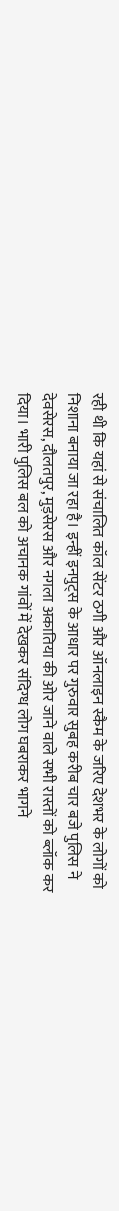रही थी कि यहां से संचालित कॉल सेंटर ठगी और ऑनलाइन स्कैम के जरिए देशभर के लोगों को निशाना बनाया जा रहा है। इन्हीं इनपुट्स के आधार पर गुरुवार सुबह करीब चार बजे पुलिस ने देवसेरस, दौलतपुर, मुड़सेरस और नगला अकातिया की ओर जाने वाले सभी रास्तों को ब्लॉक कर दिया। भारी पुलिस बल को अचानक गांवों में देखकर संदिग्ध लोग घबराकर भागने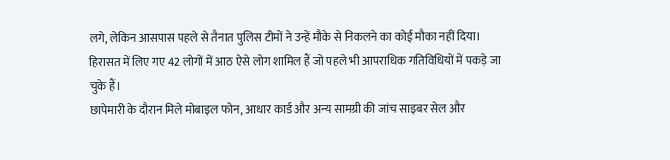लगे, लेकिन आसपास पहले से तैनात पुलिस टीमों ने उन्हें मौके से निकलने का कोई मौका नहीं दिया। हिरासत में लिए गए 42 लोगों में आठ ऐसे लोग शामिल हैं जो पहले भी आपराधिक गतिविधियों में पकड़े जा चुके हैं।
छापेमारी के दौरान मिले मोबाइल फोन, आधार कार्ड और अन्य सामग्री की जांच साइबर सेल और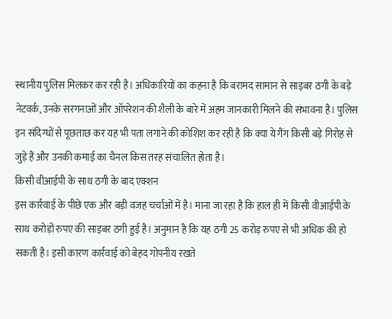स्थानीय पुलिस मिलकर कर रही है। अधिकारियों का कहना है कि बरामद सामान से साइबर ठगी के बड़े नेटवर्क, उनके सरगनाओं और ऑपरेशन की शैली के बारे में अहम जानकारी मिलने की संभावना है। पुलिस इन संदिग्धों से पूछताछ कर यह भी पता लगाने की कोशिश कर रही है कि क्या ये गैंग किसी बड़े गिरोह से जुड़े हैं और उनकी कमाई का चैनल किस तरह संचालित होता है।
किसी वीआईपी के साथ ठगी के बाद एक्शन
इस कार्रवाई के पीछे एक और बड़ी वजह चर्चाओं में है। माना जा रहा है कि हाल ही में किसी वीआईपी के साथ करोड़ों रुपए की साइबर ठगी हुई है। अनुमान है कि यह ठगी 25 करोड़ रुपए से भी अधिक की हो सकती है। इसी कारण कार्रवाई को बेहद गोपनीय रखते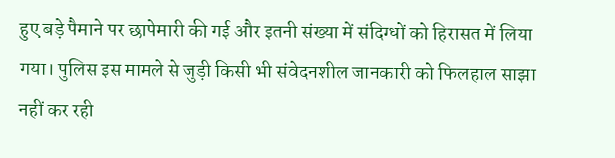हुए बड़े पैमाने पर छापेमारी की गई और इतनी संख्या में संदिग्धों को हिरासत में लिया गया। पुलिस इस मामले से जुड़ी किसी भी संवेदनशील जानकारी को फिलहाल साझा नहीं कर रही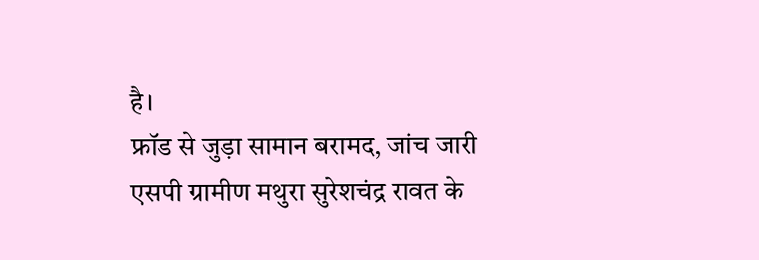है।
फ्रॉड से जुड़ा सामान बरामद, जांच जारी
एसपी ग्रामीण मथुरा सुरेशचंद्र रावत के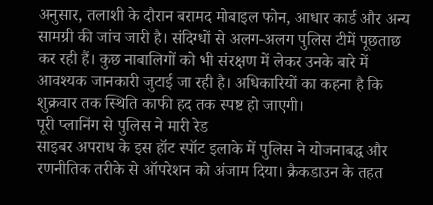अनुसार, तलाशी के दौरान बरामद मोबाइल फोन, आधार कार्ड और अन्य सामग्री की जांच जारी है। संदिग्धों से अलग-अलग पुलिस टीमें पूछताछ कर रही हैं। कुछ नाबालिगों को भी संरक्षण में लेकर उनके बारे में आवश्यक जानकारी जुटाई जा रही है। अधिकारियों का कहना है कि शुक्रवार तक स्थिति काफी हद तक स्पष्ट हो जाएगी।
पूरी प्लानिंग से पुलिस ने मारी रेड
साइबर अपराध के इस हॉट स्पॉट इलाके में पुलिस ने योजनाबद्ध और रणनीतिक तरीके से ऑपरेशन को अंजाम दिया। क्रैकडाउन के तहत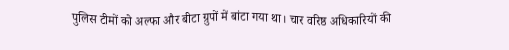पुलिस टीमों को अल्फा और बीटा ग्रुपों में बांटा गया था। चार वरिष्ठ अधिकारियों की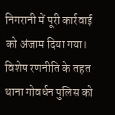निगरानी में पूरी कार्रवाई को अंजाम दिया गया। विशेष रणनीति के तहत थाना गोवर्धन पुलिस को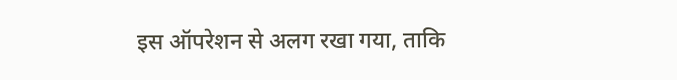इस ऑपरेशन से अलग रखा गया, ताकि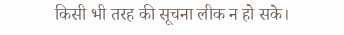किसी भी तरह की सूचना लीक न हो सके।